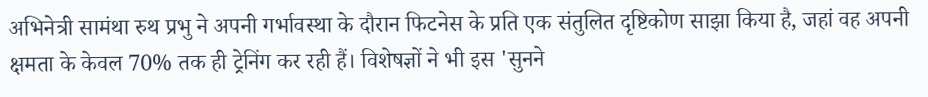अभिनेत्री सामंथा रुथ प्रभु ने अपनी गर्भावस्था के दौरान फिटनेस के प्रति एक संतुलित दृष्टिकोण साझा किया है, जहां वह अपनी क्षमता के केवल 70% तक ही ट्रेनिंग कर रही हैं। विशेषज्ञों ने भी इस 'सुनने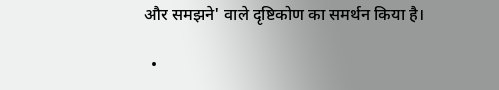और समझने' वाले दृष्टिकोण का समर्थन किया है।

  •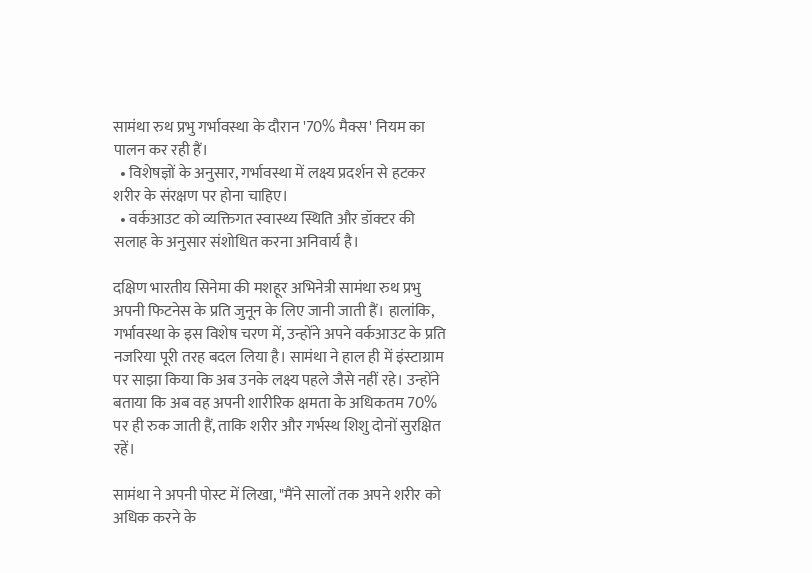सामंथा रुथ प्रभु गर्भावस्था के दौरान '70% मैक्स' नियम का पालन कर रही हैं।
  • विशेषज्ञों के अनुसार, गर्भावस्था में लक्ष्य प्रदर्शन से हटकर शरीर के संरक्षण पर होना चाहिए।
  • वर्कआउट को व्यक्तिगत स्वास्थ्य स्थिति और डॉक्टर की सलाह के अनुसार संशोधित करना अनिवार्य है।

दक्षिण भारतीय सिनेमा की मशहूर अभिनेत्री सामंथा रुथ प्रभु अपनी फिटनेस के प्रति जुनून के लिए जानी जाती हैं। हालांकि, गर्भावस्था के इस विशेष चरण में, उन्होंने अपने वर्कआउट के प्रति नजरिया पूरी तरह बदल लिया है। सामंथा ने हाल ही में इंस्टाग्राम पर साझा किया कि अब उनके लक्ष्य पहले जैसे नहीं रहे। उन्होंने बताया कि अब वह अपनी शारीरिक क्षमता के अधिकतम 70% पर ही रुक जाती हैं, ताकि शरीर और गर्भस्थ शिशु दोनों सुरक्षित रहें।

सामंथा ने अपनी पोस्ट में लिखा, "मैंने सालों तक अपने शरीर को अधिक करने के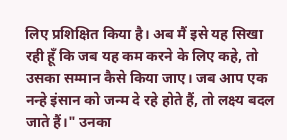लिए प्रशिक्षित किया है। अब मैं इसे यह सिखा रही हूँ कि जब यह कम करने के लिए कहे, तो उसका सम्मान कैसे किया जाए। जब आप एक नन्हे इंसान को जन्म दे रहे होते हैं, तो लक्ष्य बदल जाते हैं।" उनका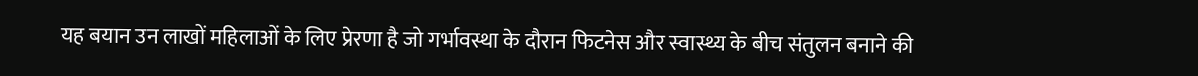यह बयान उन लाखों महिलाओं के लिए प्रेरणा है जो गर्भावस्था के दौरान फिटनेस और स्वास्थ्य के बीच संतुलन बनाने की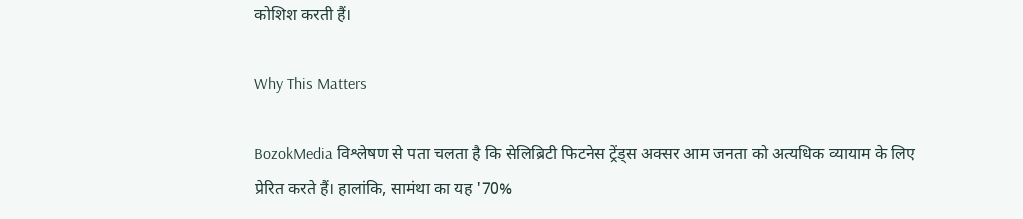कोशिश करती हैं।

Why This Matters

BozokMedia विश्लेषण से पता चलता है कि सेलिब्रिटी फिटनेस ट्रेंड्स अक्सर आम जनता को अत्यधिक व्यायाम के लिए प्रेरित करते हैं। हालांकि, सामंथा का यह '70%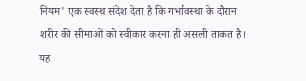नियम' एक स्वस्थ संदेश देता है कि गर्भावस्था के दौरान शरीर की सीमाओं को स्वीकार करना ही असली ताकत है। यह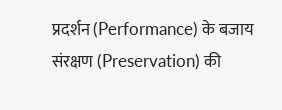प्रदर्शन (Performance) के बजाय संरक्षण (Preservation) की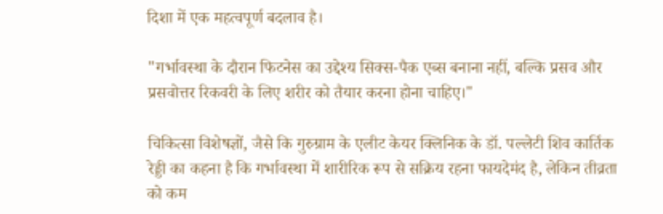दिशा में एक महत्वपूर्ण बदलाव है।

"गर्भावस्था के दौरान फिटनेस का उद्देश्य सिक्स-पैक एब्स बनाना नहीं, बल्कि प्रसव और प्रसवोत्तर रिकवरी के लिए शरीर को तैयार करना होना चाहिए।"

चिकित्सा विशेषज्ञों, जैसे कि गुरुग्राम के एलीट केयर क्लिनिक के डॉ. पल्लेटी शिव कार्तिक रेड्डी का कहना है कि गर्भावस्था में शारीरिक रूप से सक्रिय रहना फायदेमंद है, लेकिन तीव्रता को कम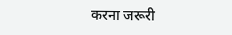करना जरूरी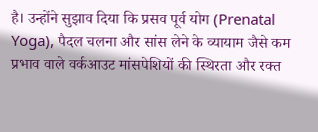है। उन्होंने सुझाव दिया कि प्रसव पूर्व योग (Prenatal Yoga), पैदल चलना और सांस लेने के व्यायाम जैसे कम प्रभाव वाले वर्कआउट मांसपेशियों की स्थिरता और रक्त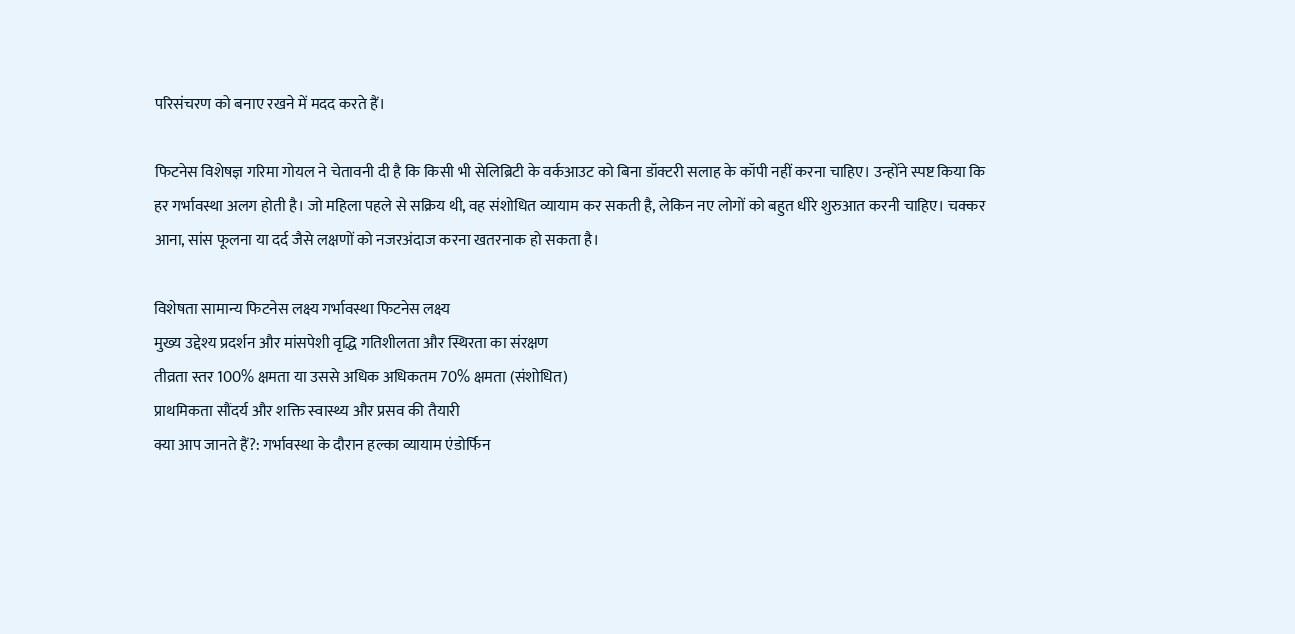परिसंचरण को बनाए रखने में मदद करते हैं।

फिटनेस विशेषज्ञ गरिमा गोयल ने चेतावनी दी है कि किसी भी सेलिब्रिटी के वर्कआउट को बिना डॉक्टरी सलाह के कॉपी नहीं करना चाहिए। उन्होंने स्पष्ट किया कि हर गर्भावस्था अलग होती है। जो महिला पहले से सक्रिय थी, वह संशोधित व्यायाम कर सकती है, लेकिन नए लोगों को बहुत धीरे शुरुआत करनी चाहिए। चक्कर आना, सांस फूलना या दर्द जैसे लक्षणों को नजरअंदाज करना खतरनाक हो सकता है।

विशेषता सामान्य फिटनेस लक्ष्य गर्भावस्था फिटनेस लक्ष्य
मुख्य उद्देश्य प्रदर्शन और मांसपेशी वृद्धि गतिशीलता और स्थिरता का संरक्षण
तीव्रता स्तर 100% क्षमता या उससे अधिक अधिकतम 70% क्षमता (संशोधित)
प्राथमिकता सौंदर्य और शक्ति स्वास्थ्य और प्रसव की तैयारी
क्या आप जानते हैं?: गर्भावस्था के दौरान हल्का व्यायाम एंडोर्फिन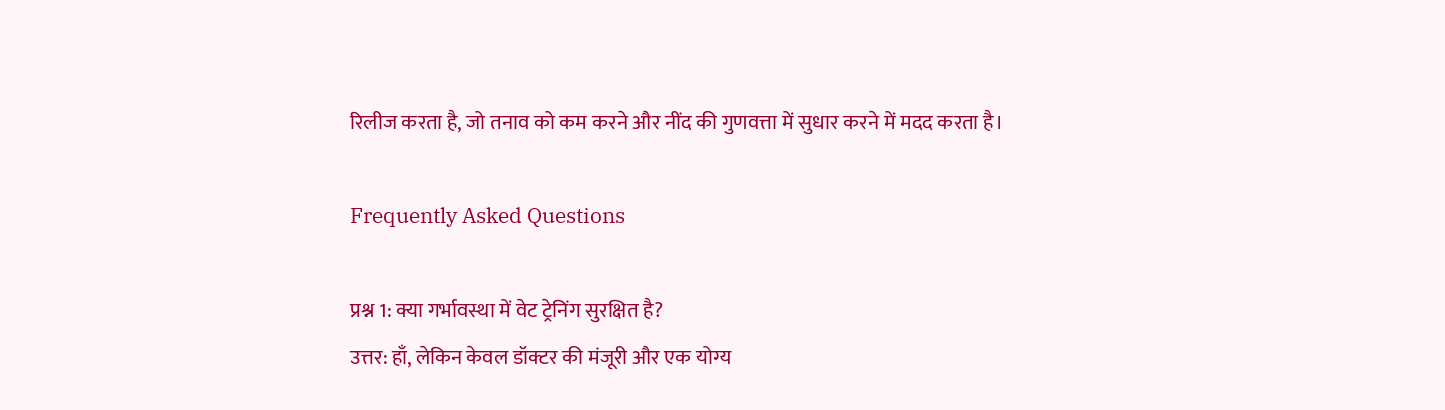रिलीज करता है, जो तनाव को कम करने और नींद की गुणवत्ता में सुधार करने में मदद करता है।

Frequently Asked Questions

प्रश्न 1: क्या गर्भावस्था में वेट ट्रेनिंग सुरक्षित है?
उत्तर: हाँ, लेकिन केवल डॉक्टर की मंजूरी और एक योग्य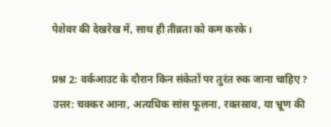पेशेवर की देखरेख में, साथ ही तीव्रता को कम करके।

प्रश्न 2: वर्कआउट के दौरान किन संकेतों पर तुरंत रुक जाना चाहिए?
उत्तर: चक्कर आना, अत्यधिक सांस फूलना, रक्तस्राव, या भ्रूण की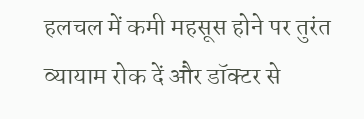हलचल में कमी महसूस होने पर तुरंत व्यायाम रोक दें और डॉक्टर से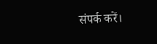संपर्क करें।